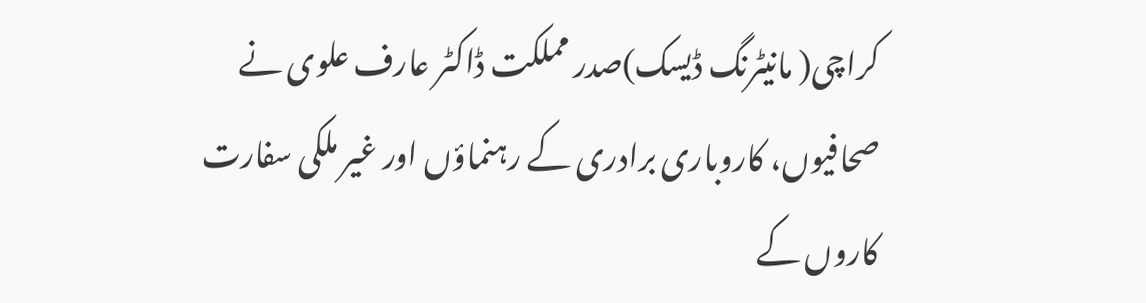کراچی( مانیٹرنگ ڈیسک)صدر مملکت ڈاکٹر عارف علوی نے صحافیوں، کاروباری برادری کے رہنماؤں اور غیر ملکی سفارت کاروں کے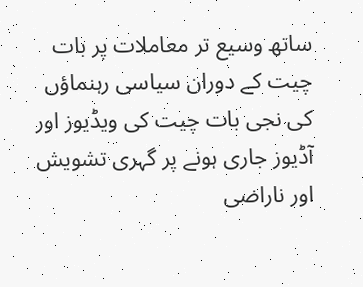ساتھ وسیع تر معاملات پر بات چیت کے دوران سیاسی رہنماؤں کی نجی بات چیت کی ویڈیوز اور آڈیوز جاری ہونے پر گہری تشویش اور ناراضی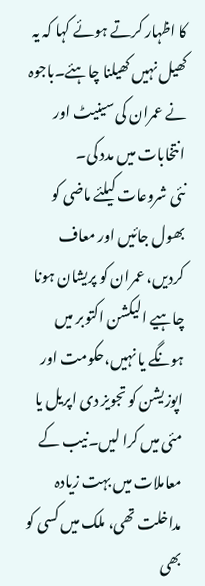کا اظہار کرتے ہوئے کہا کہ یہ کھیل نہیں کھیلنا چاہئے۔باجوہ نے عمران کی سینیٹ اور انتخابات میں مدد کی۔
نئی شروعات کیلئے ماضی کو بھول جائیں اور معاف کردیں، عمران کو پریشان ہونا چاہیے الیکشن اکتوبر میں ہونگے یا نہیں،حکومت اور اپوزیشن کو تجویز دی اپریل یا مئی میں کرا لیں۔نیب کے معاملات میں بہت زیادہ مداخلت تھی، ملک میں کسی کو بھی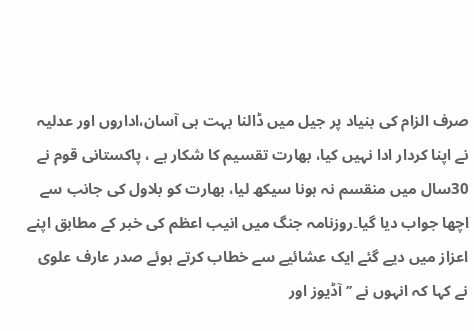صرف الزام کی بنیاد پر جیل میں ڈالنا بہت ہی آسان،اداروں اور عدلیہ نے اپنا کردار ادا نہیں کیا، بھارت تقسیم کا شکار ہے ، پاکستانی قوم نے 30سال میں منقسم نہ ہونا سیکھ لیا، بھارت کو بلاول کی جانب سے اچھا جواب دیا گیا۔روزنامہ جنگ میں انیب اعظم کی خبر کے مطابق اپنے اعزاز میں دیے گئے ایک عشائیے سے خطاب کرتے ہوئے صدر عارف علوی نے کہا کہ انہوں نے ’’آڈیوز اور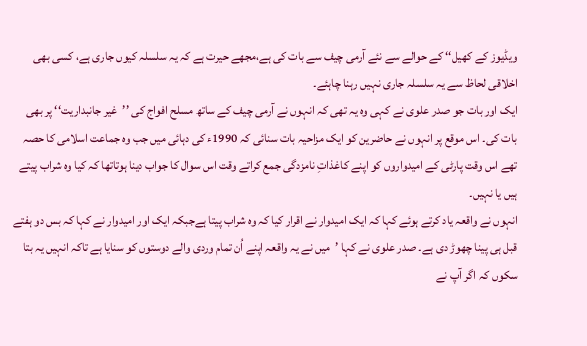ویڈیوز کے کھیل‘‘ کے حوالے سے نئے آرمی چیف سے بات کی ہے،مجھے حیرت ہے کہ یہ سلسلہ کیوں جاری ہے، کسی بھی اخلاقی لحاظ سے یہ سلسلہ جاری نہیں رہنا چاہئے۔
ایک اور بات جو صدر علوی نے کہی وہ یہ تھی کہ انہوں نے آرمی چیف کے ساتھ مسلح افواج کی ’’غیر جانبداریت‘‘ پر بھی بات کی۔ اس موقع پر انہوں نے حاضرین کو ایک مزاحیہ بات سنائی کہ 1990ء کی دہائی میں جب وہ جماعت اسلامی کا حصہ تھے اس وقت پارٹی کے امیدواروں کو اپنے کاغذاتِ نامزدگی جمع کراتے وقت اس سوال کا جواب دینا ہوتاتھا کہ کیا وہ شراب پیتے ہیں یا نہیں۔
انہوں نے واقعہ یاد کرتے ہوئے کہا کہ ایک امیدوار نے اقرار کیا کہ وہ شراب پیتا ہےجبکہ ایک اور امیدوار نے کہا کہ بس دو ہفتے قبل ہی پینا چھوڑ دی ہے۔ صدر علوی نے کہا ’میں نے یہ واقعہ اپنے اُن تمام وردی والے دوستوں کو سنایا ہے تاکہ انہیں یہ بتا سکوں کہ اگر آپ نے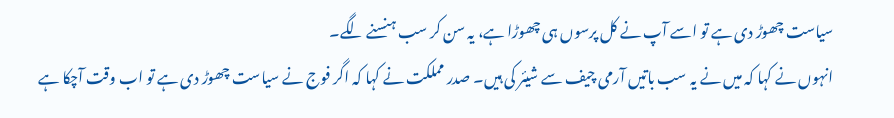سیاست چھوڑ دی ہے تو اسے آپ نے کل پرسوں ہی چھوڑا ہے، یہ سن کر سب ہنسنے لگے۔
انہوں نے کہا کہ میں نے یہ سب باتیں آرمی چیف سے شیئر کی ہیں۔ صدر مملکت نے کہا کہ اگر فوج نے سیاست چھوڑ دی ہے تو اب وقت آچکا ہے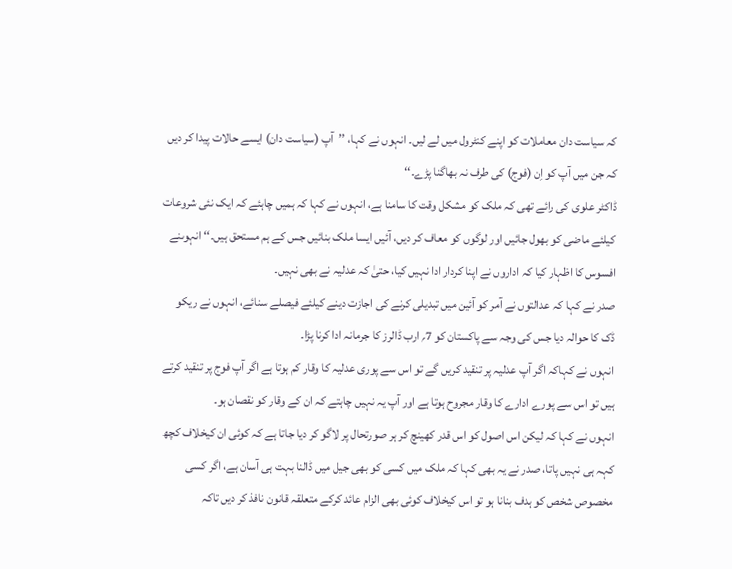کہ سیاست دان معاملات کو اپنے کنٹرول میں لے لیں۔ انہوں نے کہا، ’’آپ (سیاست دان) ایسے حالات پیدا کر دیں کہ جن میں آپ کو اِن (فوج) کی طرف نہ بھاگنا پڑے۔‘‘
ڈاکٹر علوی کی رائے تھی کہ ملک کو مشکل وقت کا سامنا ہے، انہوں نے کہا کہ ہمیں چاہئے کہ ایک نئی شروعات کیلئے ماضی کو بھول جائیں اور لوگوں کو معاف کر دیں، آئیں ایسا ملک بنائیں جس کے ہم مستحق ہیں۔‘‘ انہوںنے افسوس کا اظہار کیا کہ اداروں نے اپنا کردار ادا نہیں کیا، حتیٰ کہ عدلیہ نے بھی نہیں۔
صدر نے کہا کہ عدالتوں نے آمر کو آئین میں تبدیلی کرنے کی اجازت دینے کیلئے فیصلے سنائے، انہوں نے ریکو ڈک کا حوالہ دیا جس کی وجہ سے پاکستان کو 7؍ ارب ڈالرز کا جرمانہ ادا کرنا پڑا۔
انہوں نے کہاکہ اگر آپ عدلیہ پر تنقید کریں گے تو اس سے پوری عدلیہ کا وقار کم ہوتا ہے اگر آپ فوج پر تنقید کرتے ہیں تو اس سے پورے ادارے کا وقار مجروح ہوتا ہے اور آپ یہ نہیں چاہتے کہ ان کے وقار کو نقصان ہو۔
انہوں نے کہا کہ لیکن اس اصول کو اس قدر کھینچ کر ہر صورتحال پر لاگو کر دیا جاتا ہے کہ کوئی ان کیخلاف کچھ کہہ ہی نہیں پاتا، صدر نے یہ بھی کہا کہ ملک میں کسی کو بھی جیل میں ڈالنا بہت ہی آسان ہے، اگر کسی مخصوص شخص کو ہدف بنانا ہو تو اس کیخلاف کوئی بھی الزام عائد کرکے متعلقہ قانون نافذ کر دیں تاکہ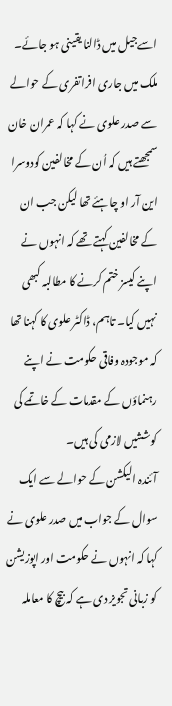اسےجیل میں ڈالنا یقینی ہو جائے۔
ملک میں جاری افراتفری کے حوالے سے صدر علوی نے کہا کہ عمران خان سمجھتے ہیں کہ اُن کے مخالفین کودوسرا این آر او چاہئے تھا لیکن جب ان کے مخالفین کہتے تھے کہ انہوں نے اپنے کیسز ختم کرنے کا مطالبہ کبھی نہیں کیا۔ تاہم، ڈاکٹر علوی کا کہنا تھا کہ موجودہ وفاقی حکومت نے اپنے رہنماؤں کے مقدمات کے خاتمے کی کوششیں لازمی کی ہیں۔
آئندہ الیکشن کے حوالے سے ایک سوال کے جواب میں صدر علوی نے کہا کہ انہوں نے حکومت اور اپوزیشن کو زبانی تجویز دی ہے کہ بیچ کا معاملہ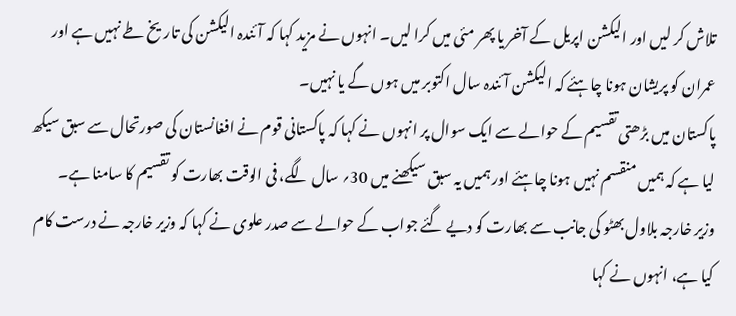تلاش کر لیں اور الیکشن اپریل کے آخر یا پھر مئی میں کرا لیں۔ انہوں نے مزید کہا کہ آئندہ الیکشن کی تاریخ طے نہیں ہے اور عمران کو پریشان ہونا چاہئے کہ الیکشن آئندہ سال اکتوبر میں ہوں گے یا نہیں۔
پاکستان میں بڑھتی تقسیم کے حوالے سے ایک سوال پر انہوں نے کہا کہ پاکستانی قوم نے افغانستان کی صورتحال سے سبق سیکھ لیا ہے کہ ہمیں منقسم نہیں ہونا چاہئے اور ہمیں یہ سبق سیکھنے میں 30؍ سال لگے، فی الوقت بھارت کو تقسیم کا سامنا ہے۔
وزیر خارجہ بلاول بھٹو کی جانب سے بھارت کو دیے گئے جواب کے حوالے سے صدر علوی نے کہا کہ وزیر خارجہ نے درست کام کیا ہے، انہوں نے کہا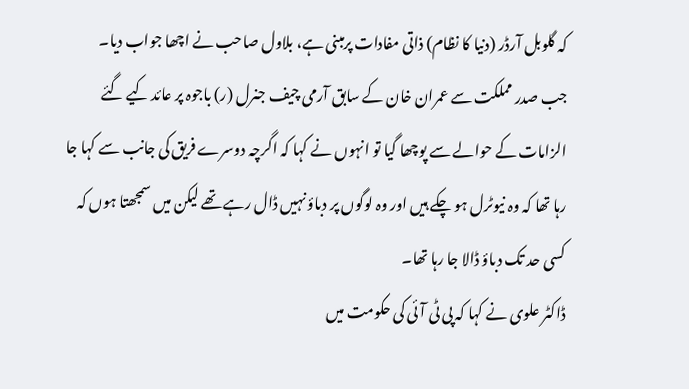کہ گلوبل آرڈر (دنیا کا نظام) ذاتی مفادات پرمبنی ہے، بلاول صاحب نے اچھا جواب دیا۔
جب صدر مملکت سے عمران خان کے سابق آرمی چیف جنرل (ر) باجوہ پر عائد کیے گئے الزامات کے حوالے سے پوچھا گیا تو انہوں نے کہا کہ اگرچہ دوسرے فریق کی جانب سے کہا جا رہا تھا کہ وہ نیوٹرل ہو چکے ہیں اور وہ لوگوں پر دباؤ نہیں ڈال رہے تھے لیکن میں سمجھتا ہوں کہ کسی حد تک دباؤ ڈالا جا رہا تھا۔
ڈاکٹر علوی نے کہا کہ پی ٹی آئی کی حکومت میں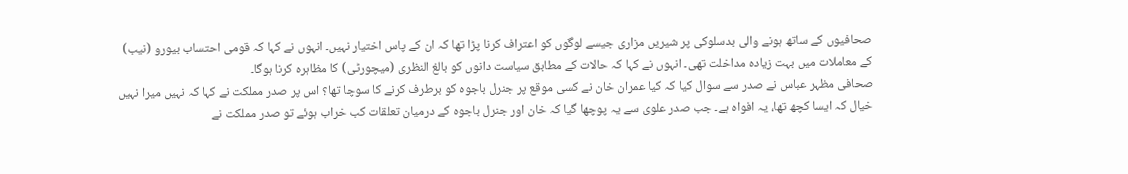صحافیوں کے ساتھ ہونے والی بدسلوکی پر شیریں مزاری جیسے لوگوں کو اعتراف کرنا پڑا تھا کہ ان کے پاس اختیار نہیں۔ انہوں نے کہا کہ قومی احتساب بیورو (نیب) کے معاملات میں بہت زیادہ مداخلت تھی۔ انہوں نے کہا کہ حالات کے مطابق سیاست دانوں کو بالغ النظری (میچورٹی) کا مظاہرہ کرنا ہوگا۔
صحافی مظہر عباس نے صدر سے سوال کیا کہ کیا عمران خان نے کسی موقع پر جنرل باجوہ کو برطرف کرنے کا سوچا تھا؟ اس پر صدر مملکت نے کہا کہ نہیں میرا نہیں خیال کہ ایسا کچھ تھا، یہ افواہ ہے۔ جب صدر علوی سے یہ پوچھا گیا کہ خان اور جنرل باجوہ کے درمیان تعلقات کب خراب ہوئے تو صدر مملکت نے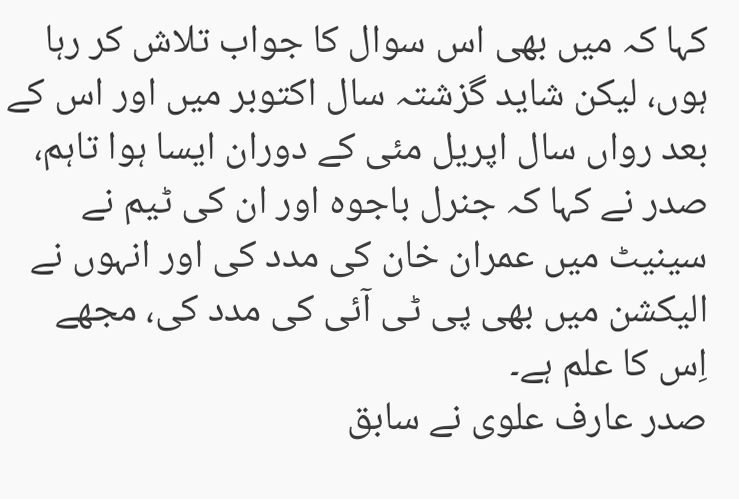کہا کہ میں بھی اس سوال کا جواب تلاش کر رہا ہوں، لیکن شاید گزشتہ سال اکتوبر میں اور اس کے بعد رواں سال اپریل مئی کے دوران ایسا ہوا تاہم، صدر نے کہا کہ جنرل باجوہ اور ان کی ٹیم نے سینیٹ میں عمران خان کی مدد کی اور انہوں نے الیکشن میں بھی پی ٹی آئی کی مدد کی، مجھے اِس کا علم ہے۔
صدر عارف علوی نے سابق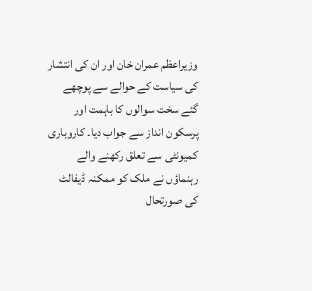وزیراعظم عمران خان اور ان کی انتشار کی سیاست کے حوالے سے پوچھے گئے سخت سوالوں کا باہمت اور پرسکون انداز سے جواب دیا۔ کاروباری کمیونٹی سے تعلق رکھنے والے رہنماؤں نے ملک کو ممکنہ ڈیفالٹ کی صورتحال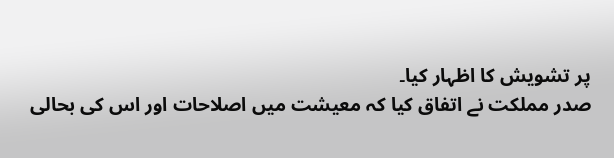پر تشویش کا اظہار کیا۔
صدر مملکت نے اتفاق کیا کہ معیشت میں اصلاحات اور اس کی بحالی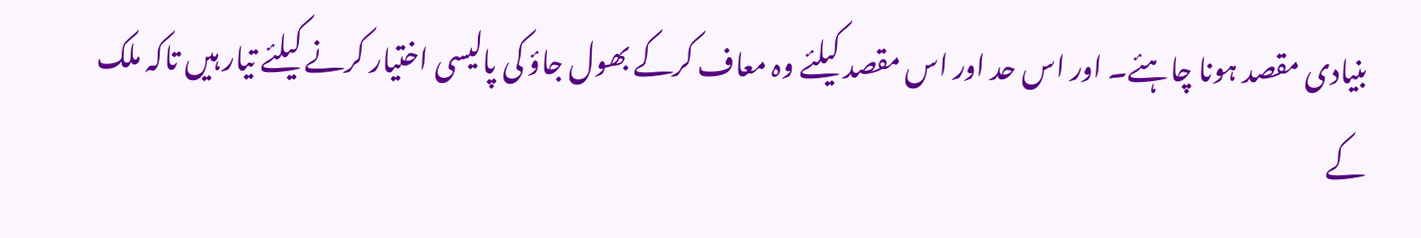بنیادی مقصد ہونا چاہئے۔ اور اس حد اور اس مقصد کیلئے وہ معاف کرکے بھول جاؤ کی پالیسی اختیار کرنے کیلئے تیار ہیں تاکہ ملک کے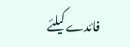فائدے کیلئے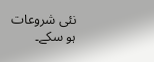نئی شروعات ہو سکے۔